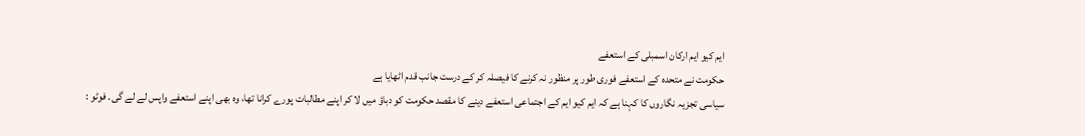ایم کیو ایم ارکان اسمبلی کے استعفے
حکومت نے متحدہ کے استعفے فوری طور پر منظور نہ کرنے کا فیصلہ کر کے درست جانب قدم اٹھایا ہے
سیاسی تجزیہ نگاروں کا کہنا ہے کہ ایم کیو ایم کے اجتماعی استعفے دینے کا مقصد حکومت کو دباؤ میں لا کر اپنے مطالبات پورے کرانا تھا، وہ بھی اپنے استعفے واپس لے لے گی۔ فوٹو :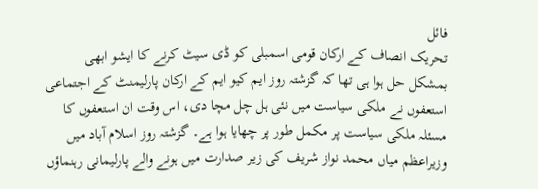فائل
تحریک انصاف کے ارکان قومی اسمبلی کو ڈی سیٹ کرنے کا ایشو ابھی بمشکل حل ہوا ہی تھا کہ گزشتہ روز ایم کیو ایم کے ارکان پارلیمنٹ کے اجتماعی استعفوں نے ملکی سیاست میں نئی ہل چل مچا دی، اس وقت ان استعفوں کا مسئلہ ملکی سیاست پر مکمل طور پر چھایا ہوا ہے۔ گزشتہ روز اسلام آباد میں وزیراعظم میاں محمد نواز شریف کی زیر صدارت میں ہونے والے پارلیمانی رہنماؤں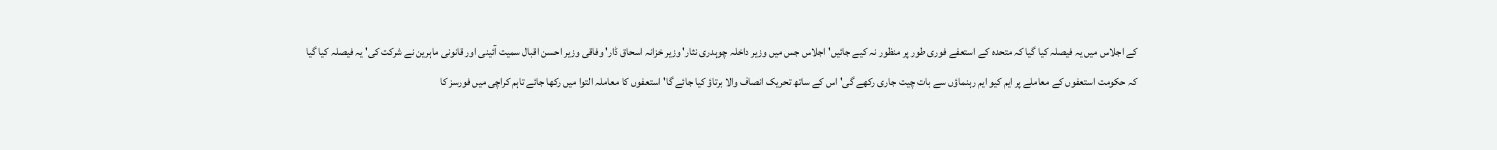کے اجلاس میں یہ فیصلہ کیا گیا کہ متحدہ کے استعفے فوری طور پر منظور نہ کیے جائیں' اجلاس جس میں وزیر داخلہ چوہدری نثار' وزیر خزانہ اسحاق ڈار' وفاقی وزیر احسن اقبال سمیت آئینی اور قانونی ماہرین نے شرکت کی' یہ فیصلہ کیا گیا کہ حکومت استعفوں کے معاملے پر ایم کیو ایم رہنماؤں سے بات چیت جاری رکھے گی' اس کے ساتھ تحریک انصاف والا برتاؤ کیا جائے گا' استعفوں کا معاملہ التوا میں رکھا جائے تاہم کراچی میں فورسز کا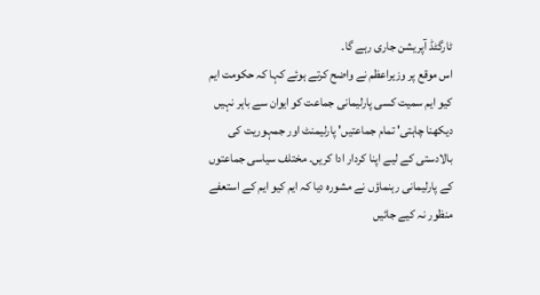ٹارگٹڈ آپریشن جاری رہے گا۔
اس موقع پر وزیراعظم نے واضح کرتے ہوئے کہا کہ حکومت ایم کیو ایم سمیت کسی پارلیمانی جماعت کو ایوان سے باہر نہیں دیکھنا چاہتی' تمام جماعتیں' پارلیمنٹ اور جمہوریت کی بالادستی کے لیے اپنا کردار ادا کریں۔ مختلف سیاسی جماعتوں کے پارلیمانی رہنماؤں نے مشورہ دیا کہ ایم کیو ایم کے استعفے منظور نہ کیے جائیں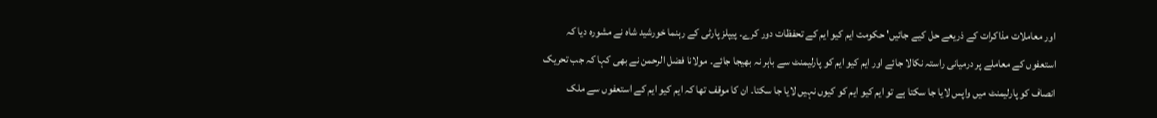اور معاملات مذاکرات کے ذریعے حل کیے جائیں' حکومت ایم کیو ایم کے تحفظات دور کرے۔ پیپلز پارٹی کے رہنما خورشید شاہ نے مشورہ دیا کہ استعفوں کے معاملے پر درمیانی راستہ نکالا جائے اور ایم کیو ایم کو پارلیمنٹ سے باہر نہ بھیجا جائے۔ مولانا فضل الرحمن نے بھی کہا کہ جب تحریک انصاف کو پارلیمنٹ میں واپس لایا جا سکتا ہے تو ایم کیو ایم کو کیوں نہیں لایا جا سکتا۔ ان کا موقف تھا کہ ایم کیو ایم کے استعفوں سے ملک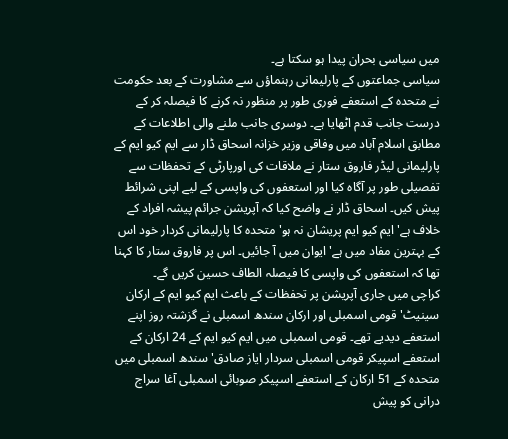میں سیاسی بحران پیدا ہو سکتا ہے۔
سیاسی جماعتوں کے پارلیمانی رہنماؤں سے مشاورت کے بعد حکومت نے متحدہ کے استعفے فوری طور پر منظور نہ کرنے کا فیصلہ کر کے درست جانب قدم اٹھایا ہے۔ دوسری جانب ملنے والی اطلاعات کے مطابق اسلام آباد میں وفاقی وزیر خزانہ اسحاق ڈار سے ایم کیو ایم کے پارلیمانی لیڈر فاروق ستار نے ملاقات کی اورپارٹی کے تحفظات سے تفصیلی طور پر آگاہ کیا اور استعفوں کی واپسی کے لیے اپنی شرائط پیش کیں۔ اسحاق ڈار نے واضح کیا کہ آپریشن جرائم پیشہ افراد کے خلاف ہے' ایم کیو ایم پریشان نہ ہو' متحدہ کا پارلیمانی کردار خود اس کے بہترین مفاد میں ہے' ایوان میں آ جائیں۔ اس پر فاروق ستار کا کہنا تھا کہ استعفوں کی واپسی کا فیصلہ الطاف حسین کریں گے۔
کراچی میں جاری آپریشن پر تحفظات کے باعث ایم کیو ایم کے ارکان سینیٹ' قومی اسمبلی اور ارکان سندھ اسمبلی نے گزشتہ روز اپنے استعفے دیدیے تھے۔ قومی اسمبلی میں ایم کیو ایم کے 24 ارکان کے استعفے اسپیکر قومی اسمبلی سردار ایاز صادق' سندھ اسمبلی میں متحدہ کے 51 ارکان کے استعفے اسپیکر صوبائی اسمبلی آغا سراج درانی کو پیش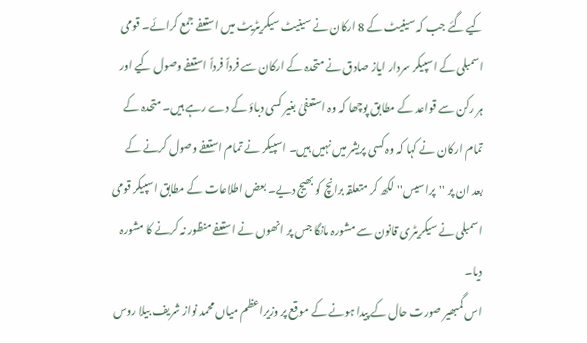کیے گئے جب کہ سینیٹ کے 8 ارکان نے سینیٹ سیکریٹریٹ میں استعفے جمع کرائے۔ قومی اسمبلی کے اسپیکر سردار ایاز صادق نے متحدہ کے ارکان سے فرداً فرداً استعفے وصول کیے اور ہر رکن سے قواعد کے مطابق پوچھا کہ وہ استعفیٰ بغیر کسی دباؤ کے دے رہے ہیں۔ متحدہ کے تمام ارکان نے کہا کہ وہ کسی پریشر میں نہیں ہیں۔ اسپیکر نے تمام استعفے وصول کرنے کے بعد ان پر ''پراسیس'' لکھ کر متعلقہ برانچ کو بھیج دیے۔ بعض اطلاعات کے مطابق اسپیکر قومی اسمبلی نے سیکریٹری قانون سے مشورہ مانگا جس پر انھوں نے استعفے منظور نہ کرنے کا مشورہ دیا۔
اس گمبھیر صورت حال کے پیدا ہونے کے موقع پر وزیراعظم میاں محمد نواز شریف بیلا روس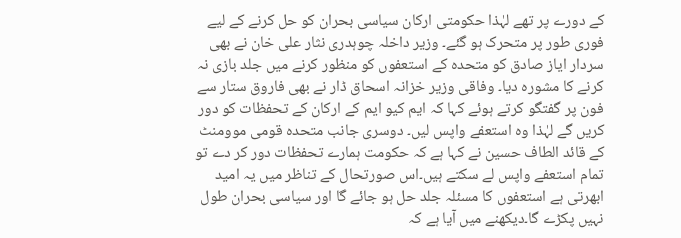کے دورے پر تھے لہٰذا حکومتی ارکان سیاسی بحران کو حل کرنے کے لیے فوری طور پر متحرک ہو گئے۔ وزیر داخلہ چوہدری نثار علی خان نے بھی سردار ایاز صادق کو متحدہ کے استعفوں کو منظور کرنے میں جلد بازی نہ کرنے کا مشورہ دیا۔ وفاقی وزیر خزانہ اسحاق ڈار نے بھی فاروق ستار سے فون پر گفتگو کرتے ہوئے کہا کہ ایم کیو ایم کے ارکان کے تحفظات کو دور کریں گے لہٰذا وہ استعفے واپس لیں۔ دوسری جانب متحدہ قومی موومنٹ کے قائد الطاف حسین نے کہا ہے کہ حکومت ہمارے تحفظات دور کر دے تو تمام استعفے واپس لے سکتے ہیں۔اس صورتحال کے تناظر میں یہ امید ابھرتی ہے استعفوں کا مسئلہ جلد حل ہو جائے گا اور سیاسی بحران طول نہیں پکڑے گا۔دیکھنے میں آیا ہے کہ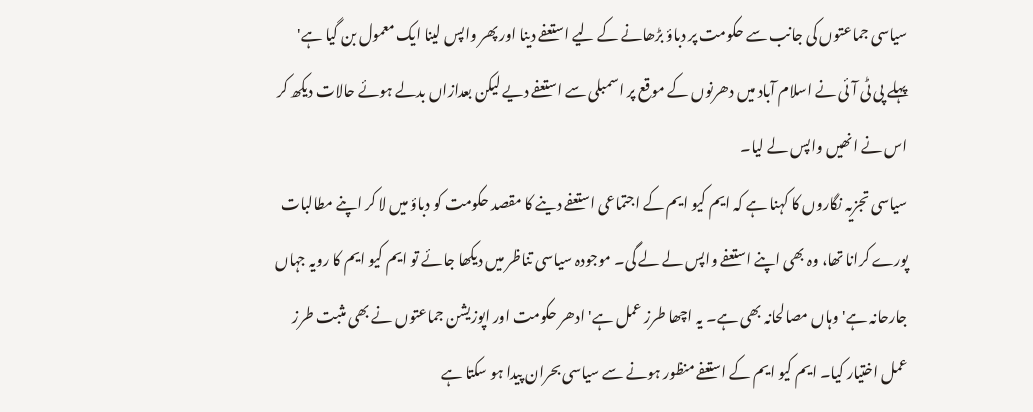سیاسی جماعتوں کی جانب سے حکومت پر دباؤ بڑھانے کے لیے استعفے دینا اور پھر واپس لینا ایک معمول بن گیا ہے' پہلے پی ٹی آئی نے اسلام آباد میں دھرنوں کے موقع پر اسمبلی سے استعفے دیے لیکن بعدازاں بدلے ہوئے حالات دیکھ کر اس نے انھیں واپس لے لیا۔
سیاسی تجزیہ نگاروں کا کہنا ہے کہ ایم کیو ایم کے اجتماعی استعفے دینے کا مقصد حکومت کو دباؤ میں لا کر اپنے مطالبات پورے کرانا تھا، وہ بھی اپنے استعفے واپس لے لے گی۔ موجودہ سیاسی تناظر میں دیکھا جائے تو ایم کیو ایم کا رویہ جہاں جارحانہ ہے' وہاں مصالحانہ بھی ہے۔ یہ اچھا طرز عمل ہے' ادھر حکومت اور اپوزیشن جماعتوں نے بھی مثبت طرز عمل اختیار کیا۔ ایم کیو ایم کے استعفے منظور ہونے سے سیاسی بحران پیدا ہو سکتا ہے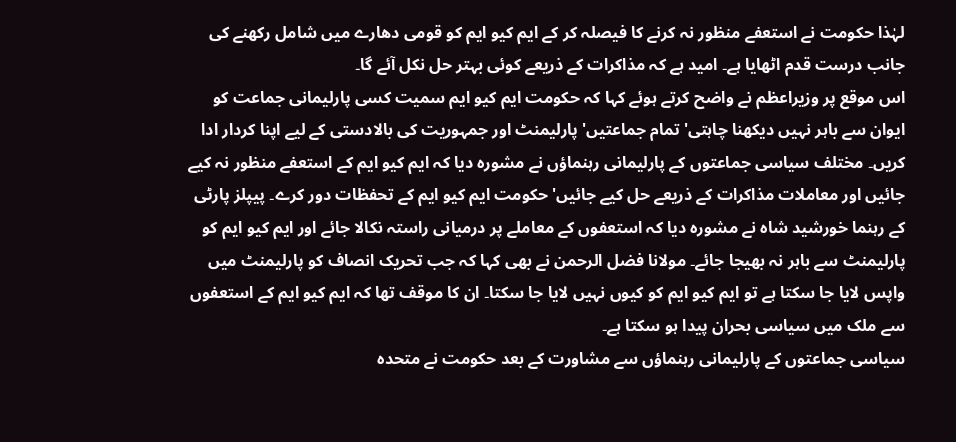لہٰذا حکومت نے استعفے منظور نہ کرنے کا فیصلہ کر کے ایم کیو ایم کو قومی دھارے میں شامل رکھنے کی جانب درست قدم اٹھایا ہے۔ امید ہے کہ مذاکرات کے ذریعے کوئی بہتر حل نکل آئے گا۔
اس موقع پر وزیراعظم نے واضح کرتے ہوئے کہا کہ حکومت ایم کیو ایم سمیت کسی پارلیمانی جماعت کو ایوان سے باہر نہیں دیکھنا چاہتی' تمام جماعتیں' پارلیمنٹ اور جمہوریت کی بالادستی کے لیے اپنا کردار ادا کریں۔ مختلف سیاسی جماعتوں کے پارلیمانی رہنماؤں نے مشورہ دیا کہ ایم کیو ایم کے استعفے منظور نہ کیے جائیں اور معاملات مذاکرات کے ذریعے حل کیے جائیں' حکومت ایم کیو ایم کے تحفظات دور کرے۔ پیپلز پارٹی کے رہنما خورشید شاہ نے مشورہ دیا کہ استعفوں کے معاملے پر درمیانی راستہ نکالا جائے اور ایم کیو ایم کو پارلیمنٹ سے باہر نہ بھیجا جائے۔ مولانا فضل الرحمن نے بھی کہا کہ جب تحریک انصاف کو پارلیمنٹ میں واپس لایا جا سکتا ہے تو ایم کیو ایم کو کیوں نہیں لایا جا سکتا۔ ان کا موقف تھا کہ ایم کیو ایم کے استعفوں سے ملک میں سیاسی بحران پیدا ہو سکتا ہے۔
سیاسی جماعتوں کے پارلیمانی رہنماؤں سے مشاورت کے بعد حکومت نے متحدہ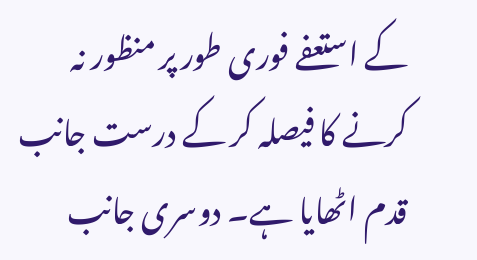کے استعفے فوری طور پر منظور نہ کرنے کا فیصلہ کر کے درست جانب قدم اٹھایا ہے۔ دوسری جانب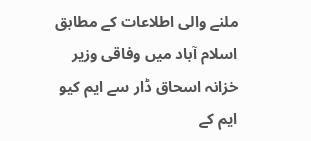ملنے والی اطلاعات کے مطابق اسلام آباد میں وفاقی وزیر خزانہ اسحاق ڈار سے ایم کیو ایم کے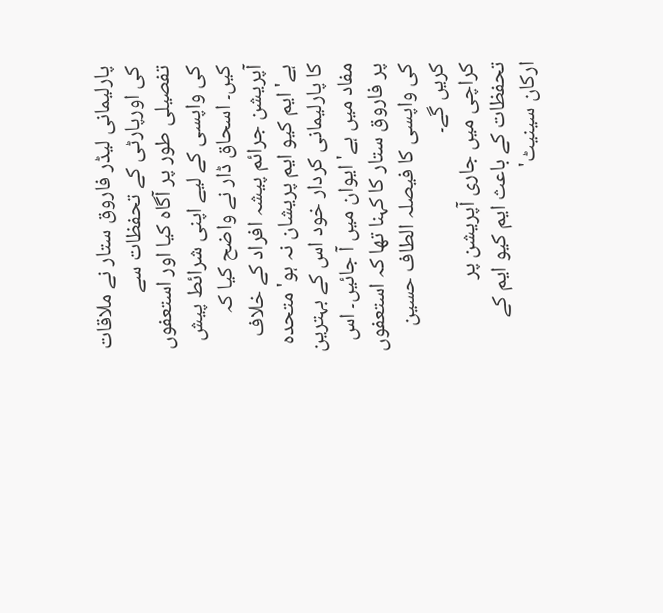پارلیمانی لیڈر فاروق ستار نے ملاقات کی اورپارٹی کے تحفظات سے تفصیلی طور پر آگاہ کیا اور استعفوں کی واپسی کے لیے اپنی شرائط پیش کیں۔ اسحاق ڈار نے واضح کیا کہ آپریشن جرائم پیشہ افراد کے خلاف ہے' ایم کیو ایم پریشان نہ ہو' متحدہ کا پارلیمانی کردار خود اس کے بہترین مفاد میں ہے' ایوان میں آ جائیں۔ اس پر فاروق ستار کا کہنا تھا کہ استعفوں کی واپسی کا فیصلہ الطاف حسین کریں گے۔
کراچی میں جاری آپریشن پر تحفظات کے باعث ایم کیو ایم کے ارکان سینیٹ'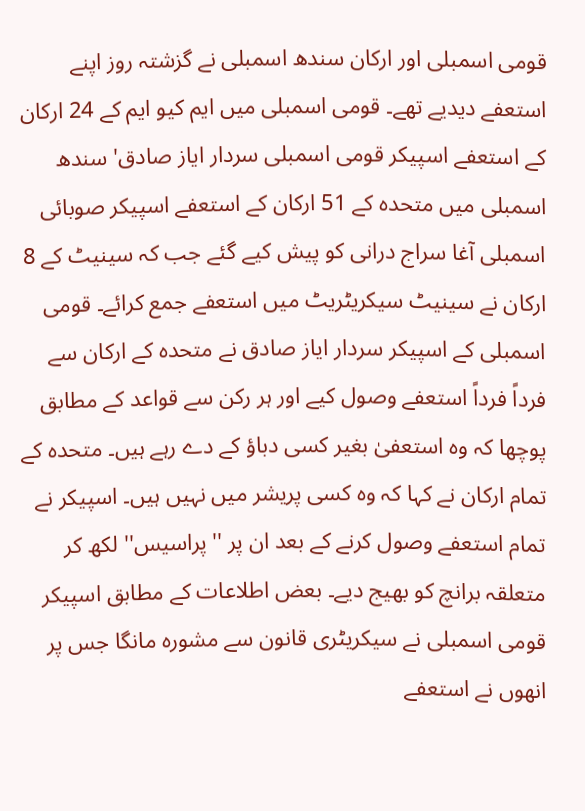قومی اسمبلی اور ارکان سندھ اسمبلی نے گزشتہ روز اپنے استعفے دیدیے تھے۔ قومی اسمبلی میں ایم کیو ایم کے 24 ارکان کے استعفے اسپیکر قومی اسمبلی سردار ایاز صادق' سندھ اسمبلی میں متحدہ کے 51 ارکان کے استعفے اسپیکر صوبائی اسمبلی آغا سراج درانی کو پیش کیے گئے جب کہ سینیٹ کے 8 ارکان نے سینیٹ سیکریٹریٹ میں استعفے جمع کرائے۔ قومی اسمبلی کے اسپیکر سردار ایاز صادق نے متحدہ کے ارکان سے فرداً فرداً استعفے وصول کیے اور ہر رکن سے قواعد کے مطابق پوچھا کہ وہ استعفیٰ بغیر کسی دباؤ کے دے رہے ہیں۔ متحدہ کے تمام ارکان نے کہا کہ وہ کسی پریشر میں نہیں ہیں۔ اسپیکر نے تمام استعفے وصول کرنے کے بعد ان پر ''پراسیس'' لکھ کر متعلقہ برانچ کو بھیج دیے۔ بعض اطلاعات کے مطابق اسپیکر قومی اسمبلی نے سیکریٹری قانون سے مشورہ مانگا جس پر انھوں نے استعفے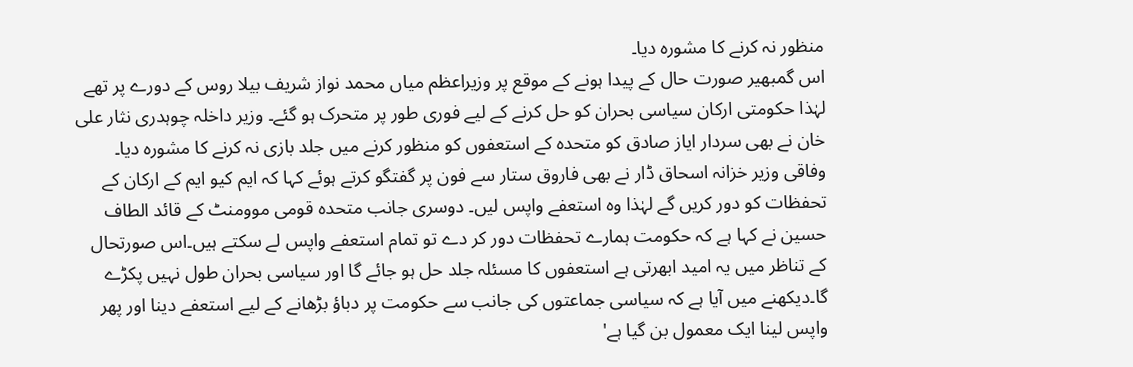منظور نہ کرنے کا مشورہ دیا۔
اس گمبھیر صورت حال کے پیدا ہونے کے موقع پر وزیراعظم میاں محمد نواز شریف بیلا روس کے دورے پر تھے لہٰذا حکومتی ارکان سیاسی بحران کو حل کرنے کے لیے فوری طور پر متحرک ہو گئے۔ وزیر داخلہ چوہدری نثار علی خان نے بھی سردار ایاز صادق کو متحدہ کے استعفوں کو منظور کرنے میں جلد بازی نہ کرنے کا مشورہ دیا۔ وفاقی وزیر خزانہ اسحاق ڈار نے بھی فاروق ستار سے فون پر گفتگو کرتے ہوئے کہا کہ ایم کیو ایم کے ارکان کے تحفظات کو دور کریں گے لہٰذا وہ استعفے واپس لیں۔ دوسری جانب متحدہ قومی موومنٹ کے قائد الطاف حسین نے کہا ہے کہ حکومت ہمارے تحفظات دور کر دے تو تمام استعفے واپس لے سکتے ہیں۔اس صورتحال کے تناظر میں یہ امید ابھرتی ہے استعفوں کا مسئلہ جلد حل ہو جائے گا اور سیاسی بحران طول نہیں پکڑے گا۔دیکھنے میں آیا ہے کہ سیاسی جماعتوں کی جانب سے حکومت پر دباؤ بڑھانے کے لیے استعفے دینا اور پھر واپس لینا ایک معمول بن گیا ہے'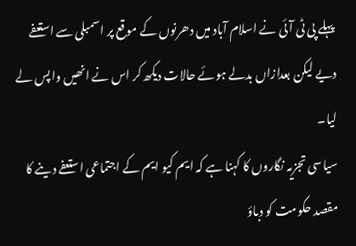پہلے پی ٹی آئی نے اسلام آباد میں دھرنوں کے موقع پر اسمبلی سے استعفے دیے لیکن بعدازاں بدلے ہوئے حالات دیکھ کر اس نے انھیں واپس لے لیا۔
سیاسی تجزیہ نگاروں کا کہنا ہے کہ ایم کیو ایم کے اجتماعی استعفے دینے کا مقصد حکومت کو دباؤ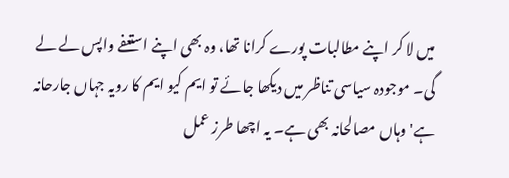میں لا کر اپنے مطالبات پورے کرانا تھا، وہ بھی اپنے استعفے واپس لے لے گی۔ موجودہ سیاسی تناظر میں دیکھا جائے تو ایم کیو ایم کا رویہ جہاں جارحانہ ہے' وہاں مصالحانہ بھی ہے۔ یہ اچھا طرز عمل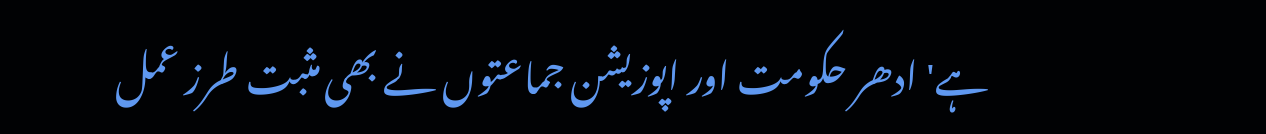ہے' ادھر حکومت اور اپوزیشن جماعتوں نے بھی مثبت طرز عمل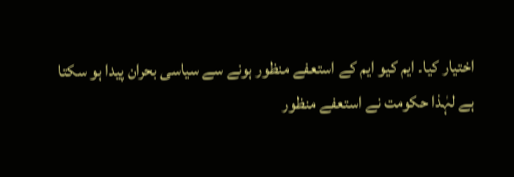اختیار کیا۔ ایم کیو ایم کے استعفے منظور ہونے سے سیاسی بحران پیدا ہو سکتا ہے لہٰذا حکومت نے استعفے منظور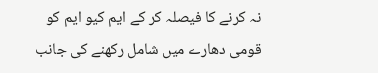نہ کرنے کا فیصلہ کر کے ایم کیو ایم کو قومی دھارے میں شامل رکھنے کی جانب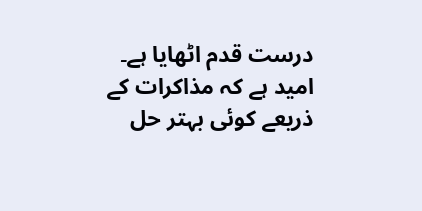درست قدم اٹھایا ہے۔ امید ہے کہ مذاکرات کے ذریعے کوئی بہتر حل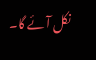نکل آئے گا۔